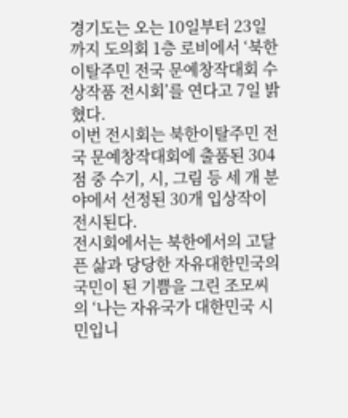경기도는 오는 10일부터 23일까지 도의회 1층 로비에서 ‘북한이탈주민 전국 문예창작대회 수상작품 전시회’를 연다고 7일 밝혔다.
이번 전시회는 북한이탈주민 전국 문예창작대회에 출품된 304점 중 수기, 시, 그림 등 세 개 분야에서 선정된 30개 입상작이 전시된다.
전시회에서는 북한에서의 고달픈 삶과 당당한 자유대한민국의 국민이 된 기쁨을 그린 조모씨의 ‘나는 자유국가 대한민국 시민입니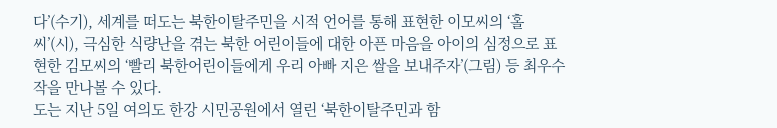다’(수기), 세계를 떠도는 북한이탈주민을 시적 언어를 통해 표현한 이모씨의 ‘홀씨’(시), 극심한 식량난을 겪는 북한 어린이들에 대한 아픈 마음을 아이의 심정으로 표현한 김모씨의 ‘빨리 북한어린이들에게 우리 아빠 지은 쌀을 보내주자’(그림) 등 최우수작을 만나볼 수 있다.
도는 지난 5일 여의도 한강 시민공원에서 열린 ‘북한이탈주민과 함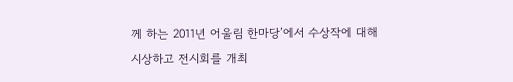께 하는 2011년 어울림 한마당’에서 수상작에 대해 시상하고 전시회를 개최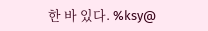한 바 있다. %ksy@